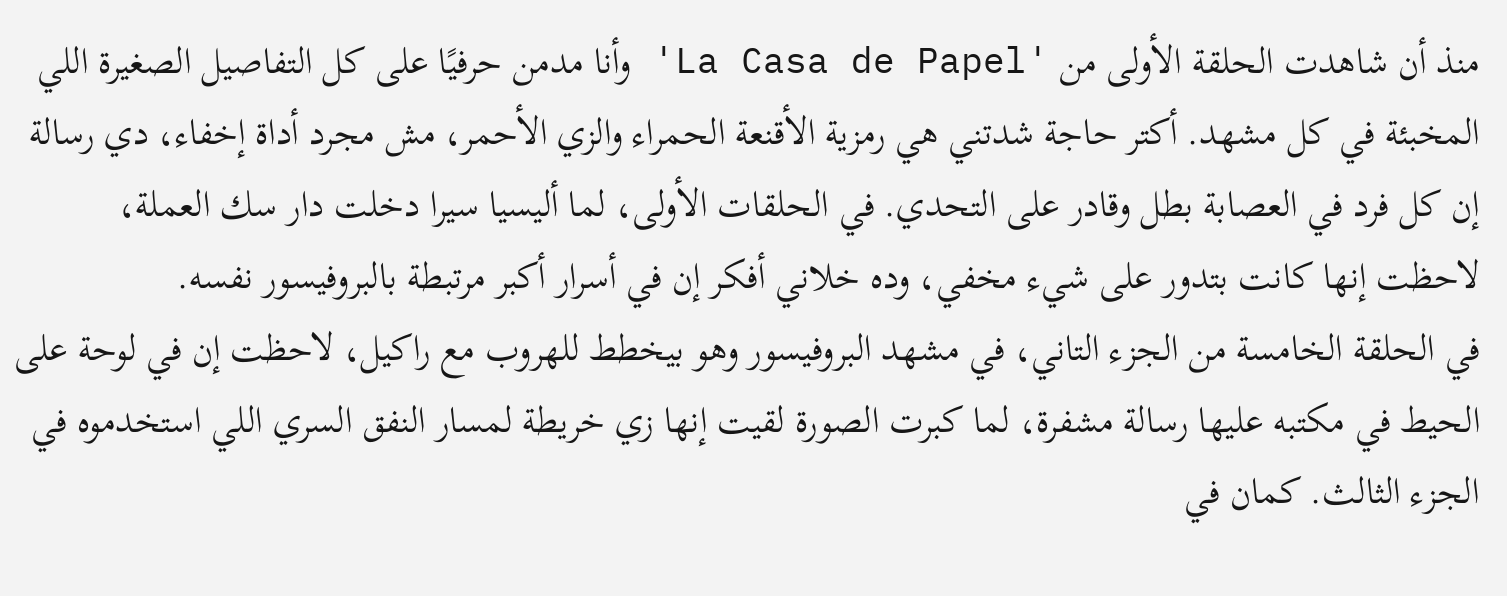منذ أن شاهدت الحلقة الأولى من 'La Casa de Papel' وأنا مدمن حرفيًا على كل التفاصيل الصغيرة اللي المخبئة في كل مشهد. أكتر حاجة شدتني هي رمزية الأقنعة الحمراء والزي الأحمر، مش مجرد أداة إخفاء، دي رسالة إن كل فرد في العصابة بطل وقادر على التحدي. في الحلقات الأولى، لما أليسيا سيرا دخلت دار سك العملة، لاحظت إنها كانت بتدور على شيء مخفي، وده خلاني أفكر إن في أسرار أكبر مرتبطة بالبروفيسور نفسه.
في الحلقة الخامسة من الجزء التاني، في مشهد البروفيسور وهو بيخطط للهروب مع راكيل، لاحظت إن في لوحة على الحيط في مكتبه عليها رسالة مشفرة، لما كبرت الصورة لقيت إنها زي خريطة لمسار النفق السري اللي استخدموه في الجزء الثالث. كمان في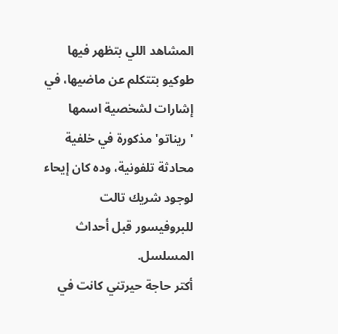المشاهد اللي بتظهر فيها طوكيو بتتكلم عن ماضيها، في إشارات لشخصية اسمها 'ريناتو' مذكورة في خلفية محادثة تلفونية، وده كان إيحاء لوجود شريك تالت للبروفيسور قبل أحداث المسلسل.
أكتر حاجة حيرتني كانت في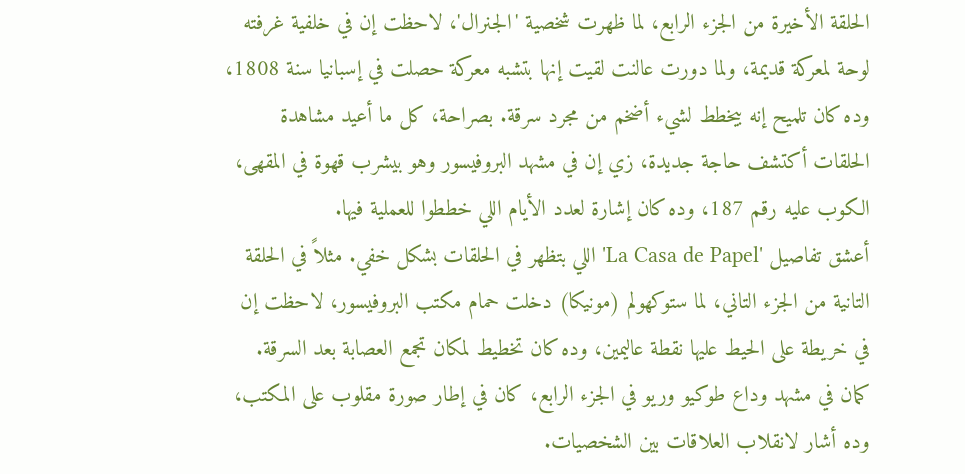الحلقة الأخيرة من الجزء الرابع، لما ظهرت شخصية 'الجنرال'، لاحظت إن في خلفية غرفته لوحة لمعركة قديمة، ولما دورت عالنت لقيت إنها بتشبه معركة حصلت في إسبانيا سنة 1808، وده كان تلميح إنه بيخطط لشيء أضخم من مجرد سرقة. بصراحة، كل ما أعيد مشاهدة الحلقات أكتشف حاجة جديدة، زي إن في مشهد البروفيسور وهو بيشرب قهوة في المقهى، الكوب عليه رقم 187، وده كان إشارة لعدد الأيام اللي خططوا للعملية فيها.
أعشق تفاصيل 'La Casa de Papel' اللي بتظهر في الحلقات بشكل خفي. مثلاً في الحلقة التانية من الجزء التاني، لما ستوكهولم (مونيكا) دخلت حمام مكتب البروفيسور، لاحظت إن في خريطة على الحيط عليها نقطة عاليمين، وده كان تخطيط لمكان تجمع العصابة بعد السرقة. كمان في مشهد وداع طوكيو وريو في الجزء الرابع، كان في إطار صورة مقلوب على المكتب، وده أشار لانقلاب العلاقات بين الشخصيات.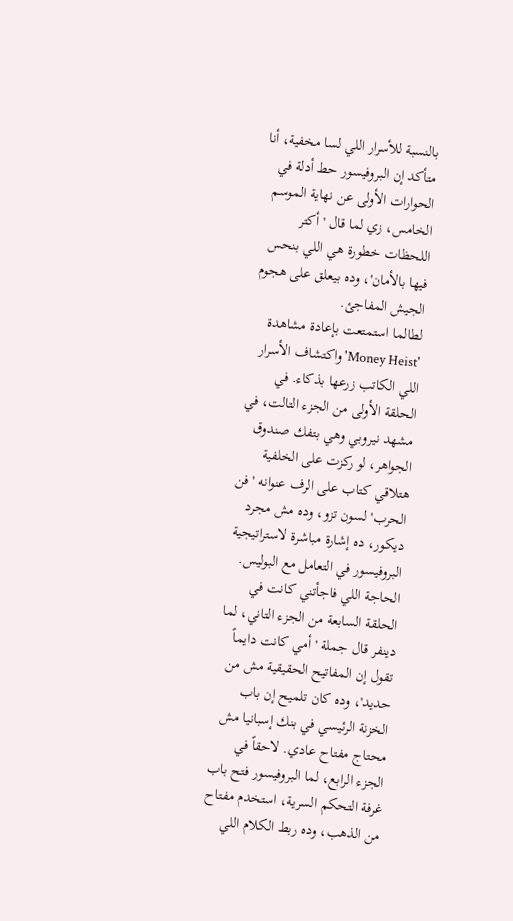بالنسبة للأسرار اللي لسا مخفية، أنا متأكد إن البروفيسور حط أدلة في الحوارات الأولى عن نهاية الموسم الخامس، زي لما قال 'أكتر اللحظات خطورة هي اللي بنحس فيها بالأمان'، وده بيعلق على هجوم الجيش المفاجئ.
لطالما استمتعت بإعادة مشاهدة 'Money Heist' واكتشاف الأسرار اللي الكاتب زرعها بذكاء. في الحلقة الأولى من الجزء التالت، في مشهد نيروبي وهي بتفك صندوق الجواهر، لو ركزت على الخلفية هتلاقي كتاب على الرف عنوانه 'فن الحرب' لسون تزو، وده مش مجرد ديكور، ده إشارة مباشرة لاستراتيجية البروفيسور في التعامل مع البوليس.
الحاجة اللي فاجأتني كانت في الحلقة السابعة من الجزء التاني، لما دينفر قال جملة 'أمي كانت دايماً تقول إن المفاتيح الحقيقية مش من حديد'، وده كان تلميح إن باب الخزنة الرئيسي في بنك إسبانيا مش محتاج مفتاح عادي. لاحقاً في الجزء الرابع، لما البروفيسور فتح باب غرفة التحكم السرية، استخدم مفتاح من الذهب، وده ربط الكلام اللي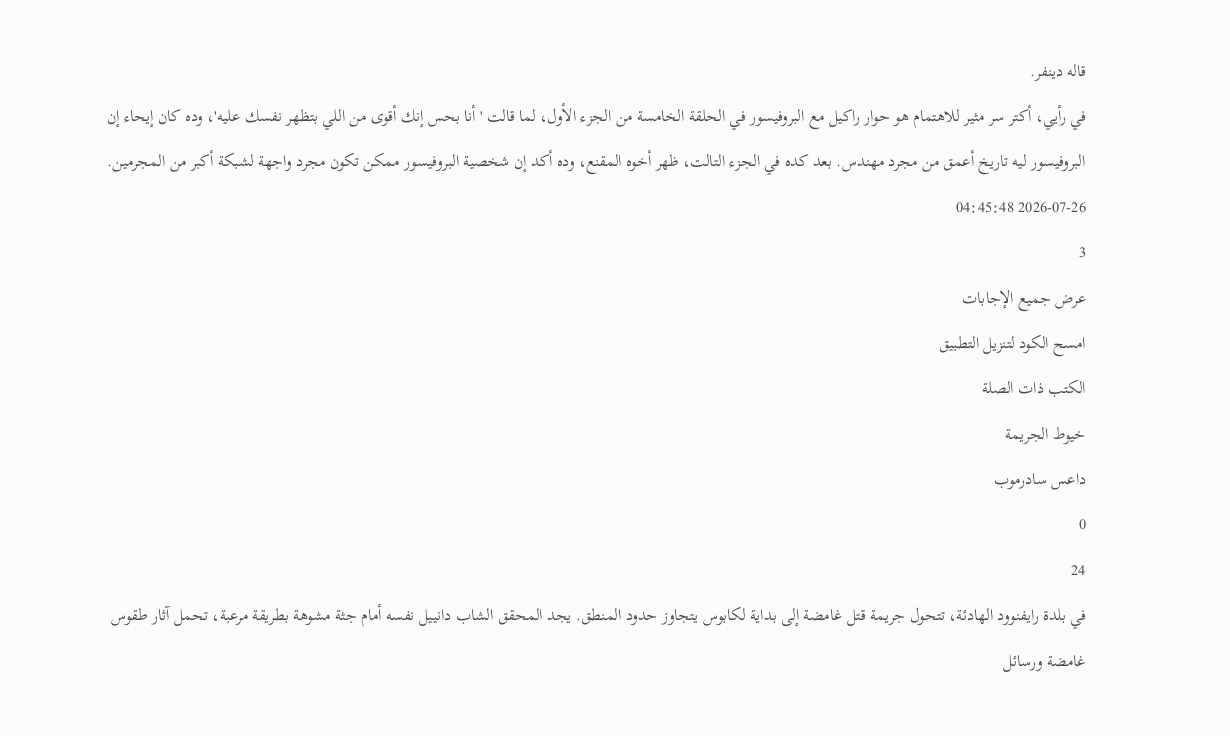قاله دينفر.
في رأيي، أكتر سر مثير للاهتمام هو حوار راكيل مع البروفيسور في الحلقة الخامسة من الجزء الأول، لما قالت 'أنا بحس إنك أقوى من اللي بتظهر نفسك عليه'، وده كان إيحاء إن البروفيسور ليه تاريخ أعمق من مجرد مهندس. بعد كده في الجزء التالت، ظهر أخوه المقنع، وده أكد إن شخصية البروفيسور ممكن تكون مجرد واجهة لشبكة أكبر من المجرمين.
2026-07-26 04:45:48
3
عرض جميع الإجابات
امسح الكود لتنزيل التطبيق
الكتب ذات الصلة
خيوط الجريمة
داعس سادرموب
0
24
في بلدة رايفنوود الهادئة، تتحول جريمة قتل غامضة إلى بداية لكابوس يتجاوز حدود المنطق. يجد المحقق الشاب دانييل نفسه أمام جثة مشوهة بطريقة مرعبة، تحمل آثار طقوس غامضة ورسائل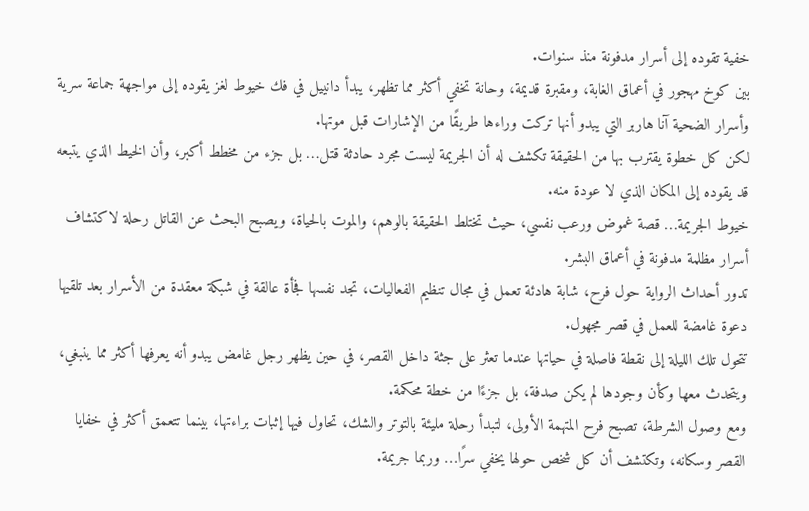خفية تقوده إلى أسرار مدفونة منذ سنوات.
بين كوخ مهجور في أعماق الغابة، ومقبرة قديمة، وحانة تخفي أكثر مما تظهر، يبدأ دانييل في فك خيوط لغز يقوده إلى مواجهة جماعة سرية وأسرار الضحية آنا هاربر التي يبدو أنها تركت وراءها طريقًا من الإشارات قبل موتها.
لكن كل خطوة يقترب بها من الحقيقة تكشف له أن الجريمة ليست مجرد حادثة قتل… بل جزء من مخطط أكبر، وأن الخيط الذي يتبعه قد يقوده إلى المكان الذي لا عودة منه.
خيوط الجريمة… قصة غموض ورعب نفسي، حيث تختلط الحقيقة بالوهم، والموت بالحياة، ويصبح البحث عن القاتل رحلة لاكتشاف أسرار مظلمة مدفونة في أعماق البشر.
تدور أحداث الرواية حول فرح، شابة هادئة تعمل في مجال تنظيم الفعاليات، تجد نفسها فجأة عالقة في شبكة معقدة من الأسرار بعد تلقيها دعوة غامضة للعمل في قصر مجهول.
تتحول تلك الليلة إلى نقطة فاصلة في حياتها عندما تعثر على جثة داخل القصر، في حين يظهر رجل غامض يبدو أنه يعرفها أكثر مما ينبغي، ويتحدث معها وكأن وجودها لم يكن صدفة، بل جزءًا من خطة محكمة.
ومع وصول الشرطة، تصبح فرح المتهمة الأولى، لتبدأ رحلة مليئة بالتوتر والشك، تحاول فيها إثبات براءتها، بينما تتعمق أكثر في خفايا القصر وسكانه، وتكتشف أن كل شخص حولها يخفي سرًا… وربما جريمة.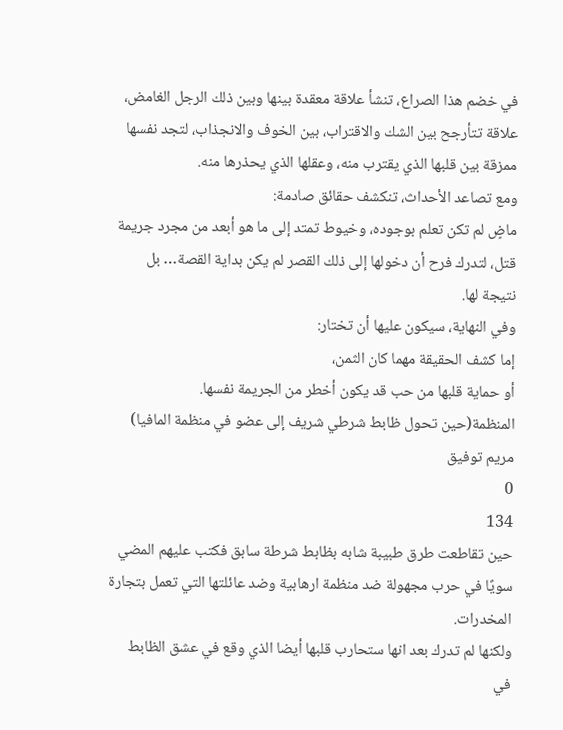في خضم هذا الصراع، تنشأ علاقة معقدة بينها وبين ذلك الرجل الغامض، علاقة تتأرجح بين الشك والاقتراب، بين الخوف والانجذاب، لتجد نفسها ممزقة بين قلبها الذي يقترب منه، وعقلها الذي يحذرها منه.
ومع تصاعد الأحداث، تنكشف حقائق صادمة:
ماضٍ لم تكن تعلم بوجوده، وخيوط تمتد إلى ما هو أبعد من مجرد جريمة قتل، لتدرك فرح أن دخولها إلى ذلك القصر لم يكن بداية القصة… بل نتيجة لها.
وفي النهاية، سيكون عليها أن تختار:
إما كشف الحقيقة مهما كان الثمن،
أو حماية قلبها من حب قد يكون أخطر من الجريمة نفسها.
المنظمة(حين تحول ظابط شرطي شريف إلى عضو في منظمة المافيا)
مريم توفيق
0
134
حين تقاطعت طرق طبيبة شابه بظابط شرطة سابق فكتب عليهم المضي سويًا في حرب مجهولة ضد منظمة ارهابية وضد عائلتها التي تعمل بتجارة المخدرات.
ولكنها لم تدرك بعد انها ستحارب قلبها أيضا الذي وقع في عشق الظابط
في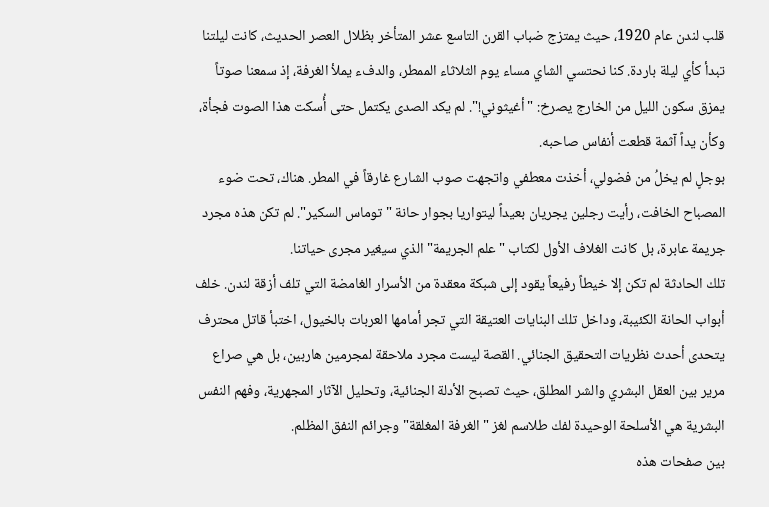قلب لندن عام 1920، حيث يمتزج ضباب القرن التاسع عشر المتأخر بظلال العصر الحديث، كانت ليلتنا تبدأ كأي ليلة باردة. كنا نحتسي الشاي مساء يوم الثلاثاء الممطر، والدفء يملأ الغرفة، إذ سمعنا صوتاً يمزق سكون الليل من الخارج يصرخ: "أغيثوني!". لم يكد الصدى يكتمل حتى أُسكت هذا الصوت فجأة، وكأن يداً آثمة قطعت أنفاس صاحبه.
بوجلٍ لم يخلُ من فضولي، أخذت معطفي واتجهت صوب الشارع غارقاً في المطر. هناك، تحت ضوء المصباح الخافت، رأيت رجلين يجريان بعيداً ليتواريا بجوار حانة "توماس السكير". لم تكن هذه مجرد جريمة عابرة، بل كانت الغلاف الأول لكتاب "علم الجريمة" الذي سيغير مجرى حياتنا.
تلك الحادثة لم تكن إلا خيطاً رفيعاً يقود إلى شبكة معقدة من الأسرار الغامضة التي تلف أزقة لندن. خلف أبواب الحانة الكئيبة، وداخل تلك البنايات العتيقة التي تجر أمامها العربات بالخيول، اختبأ قاتل محترف يتحدى أحدث نظريات التحقيق الجنائي. القصة ليست مجرد ملاحقة لمجرمين هاربين، بل هي صراع مرير بين العقل البشري والشر المطلق، حيث تصبح الأدلة الجنائية، وتحليل الآثار المجهرية، وفهم النفس البشرية هي الأسلحة الوحيدة لفك طلاسم لغز "الغرفة المغلقة" وجرائم النفق المظلم.
بين صفحات هذه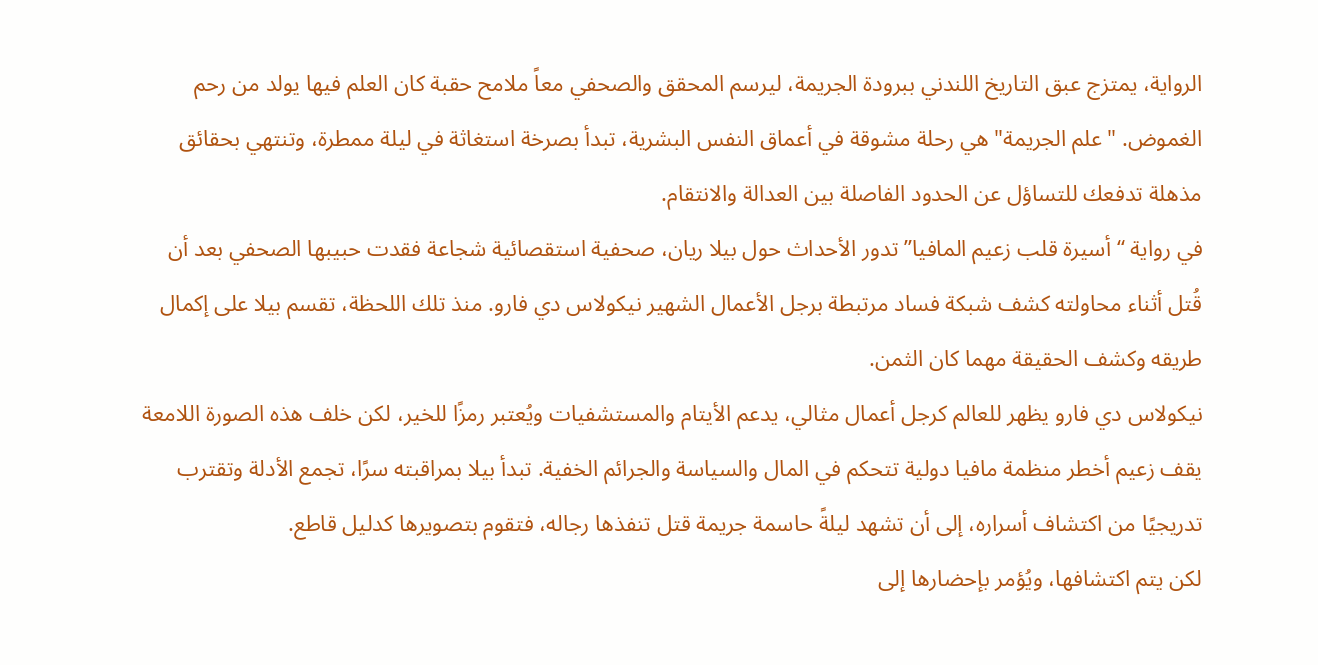الرواية، يمتزج عبق التاريخ اللندني ببرودة الجريمة، ليرسم المحقق والصحفي معاً ملامح حقبة كان العلم فيها يولد من رحم الغموض. "علم الجريمة" هي رحلة مشوقة في أعماق النفس البشرية، تبدأ بصرخة استغاثة في ليلة ممطرة، وتنتهي بحقائق مذهلة تدفعك للتساؤل عن الحدود الفاصلة بين العدالة والانتقام.
في رواية “أسيرة قلب زعيم المافيا” تدور الأحداث حول بيلا ريان، صحفية استقصائية شجاعة فقدت حبيبها الصحفي بعد أن قُتل أثناء محاولته كشف شبكة فساد مرتبطة برجل الأعمال الشهير نيكولاس دي فارو. منذ تلك اللحظة، تقسم بيلا على إكمال طريقه وكشف الحقيقة مهما كان الثمن.
نيكولاس دي فارو يظهر للعالم كرجل أعمال مثالي، يدعم الأيتام والمستشفيات ويُعتبر رمزًا للخير، لكن خلف هذه الصورة اللامعة يقف زعيم أخطر منظمة مافيا دولية تتحكم في المال والسياسة والجرائم الخفية. تبدأ بيلا بمراقبته سرًا، تجمع الأدلة وتقترب تدريجيًا من اكتشاف أسراره، إلى أن تشهد ليلةً حاسمة جريمة قتل تنفذها رجاله، فتقوم بتصويرها كدليل قاطع.
لكن يتم اكتشافها، ويُؤمر بإحضارها إلى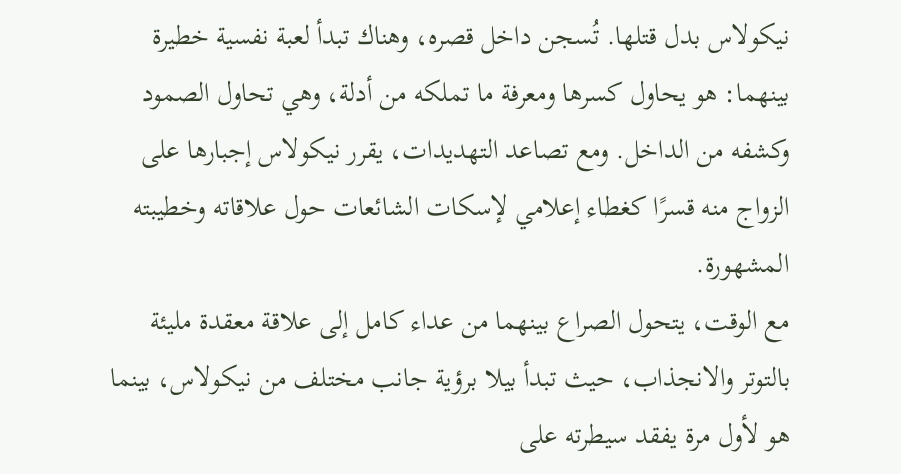نيكولاس بدل قتلها. تُسجن داخل قصره، وهناك تبدأ لعبة نفسية خطيرة بينهما: هو يحاول كسرها ومعرفة ما تملكه من أدلة، وهي تحاول الصمود وكشفه من الداخل. ومع تصاعد التهديدات، يقرر نيكولاس إجبارها على الزواج منه قسرًا كغطاء إعلامي لإسكات الشائعات حول علاقاته وخطيبته المشهورة.
مع الوقت، يتحول الصراع بينهما من عداء كامل إلى علاقة معقدة مليئة بالتوتر والانجذاب، حيث تبدأ بيلا برؤية جانب مختلف من نيكولاس، بينما هو لأول مرة يفقد سيطرته على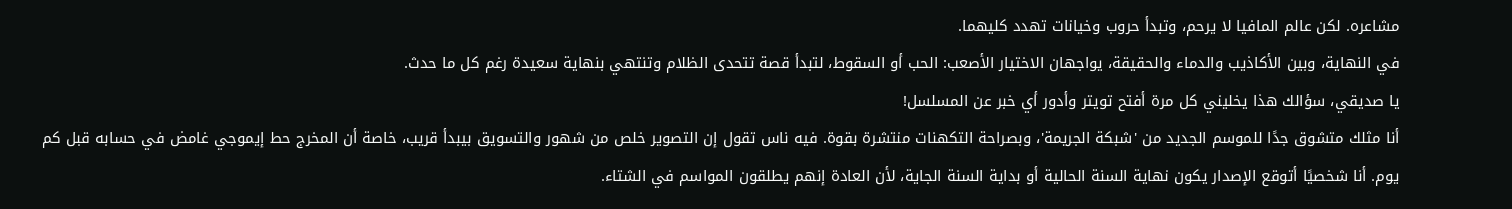مشاعره. لكن عالم المافيا لا يرحم، وتبدأ حروب وخيانات تهدد كليهما.
في النهاية، وبين الأكاذيب والدماء والحقيقة، يواجهان الاختيار الأصعب: الحب أو السقوط، لتبدأ قصة تتحدى الظلام وتنتهي بنهاية سعيدة رغم كل ما حدث.
يا صديقي، سؤالك هذا يخليني كل مرة أفتح تويتر وأدور أي خبر عن المسلسل!
أنا مثلك متشوق جدًا للموسم الجديد من 'شبكة الجريمة'، وبصراحة التكهنات منتشرة بقوة. فيه ناس تقول إن التصوير خلص من شهور والتسويق بيبدأ قريب، خاصة أن المخرج حط إيموجي غامض في حسابه قبل كم يوم. أنا شخصيًا أتوقع الإصدار يكون نهاية السنة الحالية أو بداية السنة الجاية، لأن العادة إنهم يطلقون المواسم في الشتاء.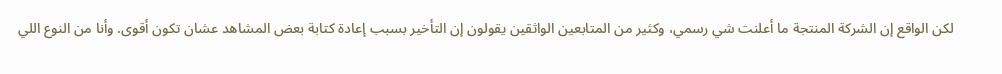لكن الواقع إن الشركة المنتجة ما أعلنت شي رسمي، وكثير من المتابعين الواثقين يقولون إن التأخير بسبب إعادة كتابة بعض المشاهد عشان تكون أقوى. وأنا من النوع اللي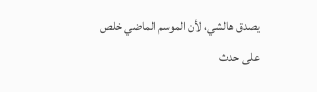يصدق هالشي، لأن الموسم الماضي خلص على حدث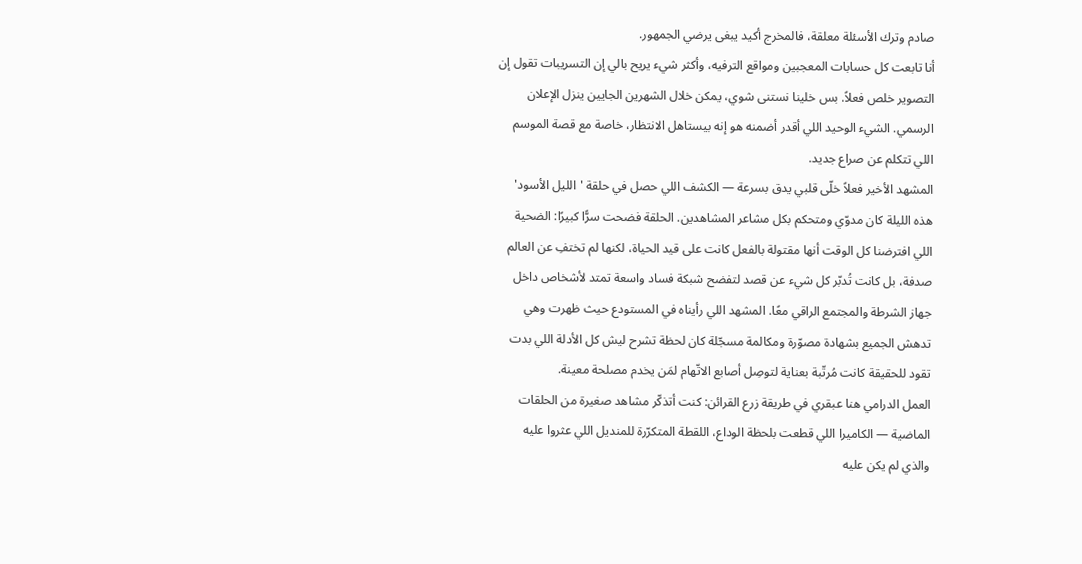صادم وترك الأسئلة معلقة، فالمخرج أكيد يبغى يرضي الجمهور.
أنا تابعت كل حسابات المعجبين ومواقع الترفيه، وأكثر شيء يريح بالي إن التسريبات تقول إن التصوير خلص فعلاً. بس خلينا نستنى شوي، يمكن خلال الشهرين الجايين ينزل الإعلان الرسمي. الشيء الوحيد اللي أقدر أضمنه هو إنه بيستاهل الانتظار، خاصة مع قصة الموسم اللي تتكلم عن صراع جديد.
المشهد الأخير فعلاً خلّى قلبي يدق بسرعة — الكشف اللي حصل في حلقة 'الليل الأسود' هذه الليلة كان مدوّي ومتحكم بكل مشاعر المشاهدين. الحلقة فضحت سرًّا كبيرًا: الضحية اللي افترضنا كل الوقت أنها مقتولة بالفعل كانت على قيد الحياة، لكنها لم تختفِ عن العالم صدفة، بل كانت تُدبّر كل شيء عن قصد لتفضح شبكة فساد واسعة تمتد لأشخاص داخل جهاز الشرطة والمجتمع الراقي معًا. المشهد اللي رأيناه في المستودع حيث ظهرت وهي تدهش الجميع بشهادة مصوّرة ومكالمة مسجّلة كان لحظة تشرح ليش كل الأدلة اللي بدت تقود للحقيقة كانت مُرتّبة بعناية لتوصِل أصابع الاتّهام لمَن يخدم مصلحة معينة.
العمل الدرامي هنا عبقري في طريقة زرع القرائن: كنت أتذكّر مشاهد صغيرة من الحلقات الماضية — الكاميرا اللي قطعت بلحظة الوداع، اللقطة المتكرّرة للمنديل اللي عثروا عليه والذي لم يكن عليه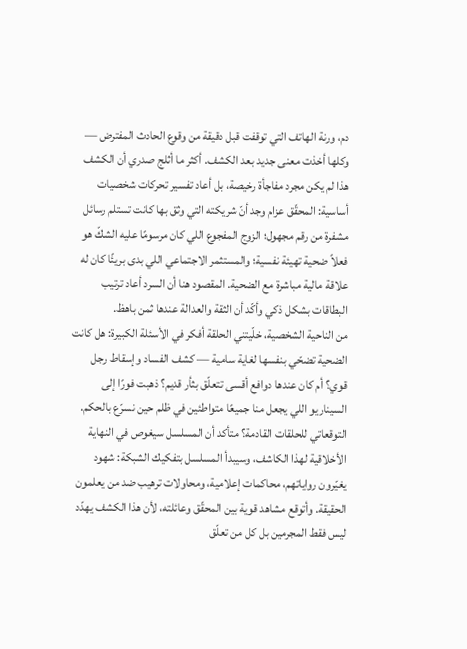دم، ورنة الهاتف التي توقفت قبل دقيقة من وقوع الحادث المفترض — وكلها أخذت معنى جديد بعد الكشف. أكثر ما أثلج صدري أن الكشف هذا لم يكن مجرد مفاجأة رخيصة، بل أعاد تفسير تحركات شخصيات أساسية: المحقّق عزام وجد أنّ شريكته التي وثق بها كانت تستلم رسائل مشفرة من رقم مجهول؛ الزوج المفجوع اللي كان مرسومًا عليه الشكّ هو فعلاً ضحية تهيئة نفسية؛ والمستثمر الاجتماعي اللي بدى بريئًا كان له علاقة مالية مباشرة مع الضحية. المقصود هنا أن السرد أعاد ترتيب البطاقات بشكل ذكي وأكّد أن الثقة والعدالة عندها ثمن باهظ.
من الناحية الشخصية، خلّيتني الحلقة أفكر في الأسئلة الكبيرة: هل كانت الضحية تضحّي بنفسها لغاية سامية — كشف الفساد وإسقاط رجل قوي؟ أم كان عندها دوافع أقسى تتعلّق بثأر قديم؟ ذهبت فورًا إلى السيناريو اللي يجعل منا جميعًا متواطئين في ظلم حين نسرّع بالحكم. التوقعاتي للحلقات القادمة؟ متأكد أن المسلسل سيغوص في النهاية الأخلاقية لهذا الكاشف، وسيبدأ المسلسل بتفكيك الشبكة: شهود يغيّرون رواياتهم، محاكمات إعلامية، ومحاولات ترهيب ضد من يعلمون الحقيقة. وأتوقع مشاهد قوية بين المحقّق وعائلته، لأن هذا الكشف يهدّد ليس فقط المجرمين بل كل من تعلّق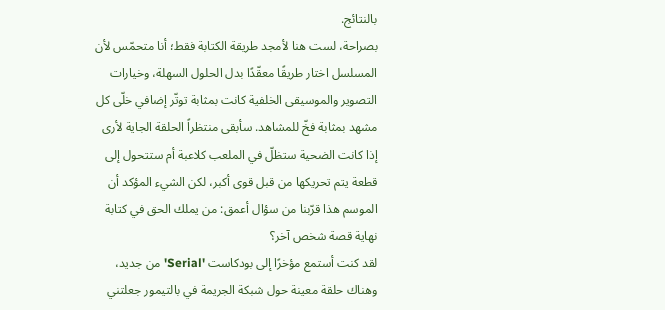بالنتائج.
بصراحة، لست هنا لأمجد طريقة الكتابة فقط؛ أنا متحمّس لأن المسلسل اختار طريقًا معقّدًا بدل الحلول السهلة، وخيارات التصوير والموسيقى الخلفية كانت بمثابة توتّر إضافي خلّى كل مشهد بمثابة فخّ للمشاهد. سأبقى منتظراً الحلقة الجاية لأرى إذا كانت الضحية ستظلّ في الملعب كلاعبة أم ستتحول إلى قطعة يتم تحريكها من قبل قوى أكبر، لكن الشيء المؤكد أن الموسم هذا قرّبنا من سؤال أعمق: من يملك الحق في كتابة نهاية قصة شخص آخر؟
لقد كنت أستمع مؤخرًا إلى بودكاست 'Serial' من جديد، وهناك حلقة معينة حول شبكة الجريمة في بالتيمور جعلتني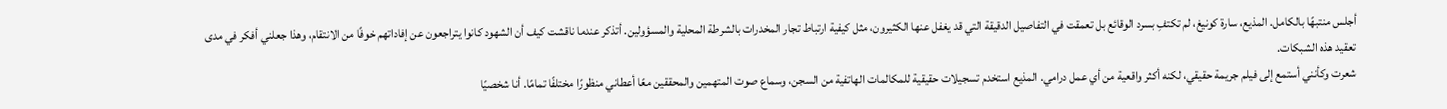أجلس منتبهًا بالكامل. المذيع، سارة كونيغ، لم تكتفِ بسرد الوقائع بل تعمقت في التفاصيل الدقيقة التي قد يغفل عنها الكثيرون، مثل كيفية ارتباط تجار المخدرات بالشرطة المحلية والمسؤولين. أتذكر عندما ناقشت كيف أن الشهود كانوا يتراجعون عن إفاداتهم خوفًا من الانتقام، وهذا جعلني أفكر في مدى تعقيد هذه الشبكات.
شعرت وكأنني أستمع إلى فيلم جريمة حقيقي، لكنه أكثر واقعية من أي عمل درامي. المذيع استخدم تسجيلات حقيقية للمكالمات الهاتفية من السجن، وسماع صوت المتهمين والمحققين معًا أعطاني منظورًا مختلفًا تمامًا. أنا شخصيًا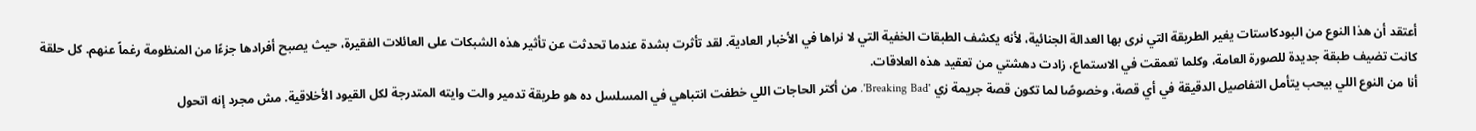أعتقد أن هذا النوع من البودكاستات يغير الطريقة التي نرى بها العدالة الجنائية، لأنه يكشف الطبقات الخفية التي لا نراها في الأخبار العادية. لقد تأثرت بشدة عندما تحدثت عن تأثير هذه الشبكات على العائلات الفقيرة، حيث يصبح أفرادها جزءًا من المنظومة رغماً عنهم. كل حلقة كانت تضيف طبقة جديدة للصورة العامة، وكلما تعمقت في الاستماع، زادت دهشتي من تعقيد هذه العلاقات.
أنا من النوع اللي بيحب يتأمل التفاصيل الدقيقة في أي قصة، وخصوصًا لما تكون قصة جريمة زي 'Breaking Bad'. من أكتر الحاجات اللي خطفت انتباهي في المسلسل ده هو طريقة تدمير والت وايته المتدرجة لكل القيود الأخلاقية. مش مجرد إنه اتحول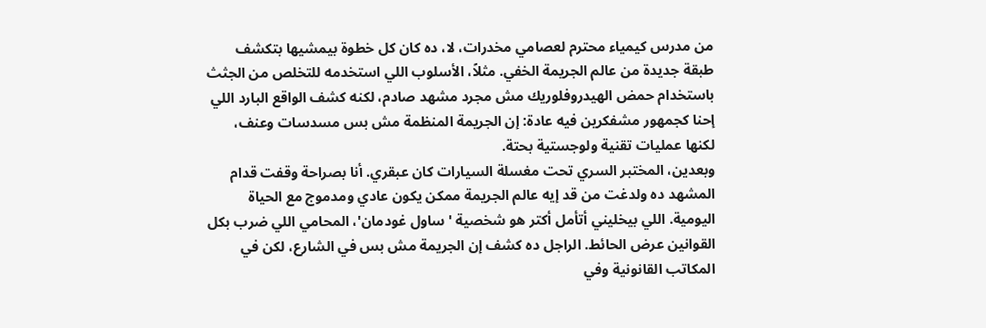من مدرس كيمياء محترم لعصامي مخدرات، لا، ده كان كل خطوة بيمشيها بتكشف طبقة جديدة من عالم الجريمة الخفي. مثلاً، الأسلوب اللي استخدمه للتخلص من الجثث باستخدام حمض الهيدروفلوريك مش مجرد مشهد صادم، لكنه كشف الواقع البارد اللي إحنا كجمهور مشفكرين فيه عادة: إن الجريمة المنظمة مش بس مسدسات وعنف، لكنها عمليات تقنية ولوجستية بحتة.
وبعدين، المختبر السري تحت مغسلة السيارات كان عبقري. أنا بصراحة وقفت قدام المشهد ده ولدغت من قد إيه عالم الجريمة ممكن يكون عادي ومدموج مع الحياة اليومية. اللي بيخليني أتأمل أكتر هو شخصية 'ساول غودمان'، المحامي اللي ضرب بكل القوانين عرض الحائط. الراجل ده كشف إن الجريمة مش بس في الشارع، لكن في المكاتب القانونية وفي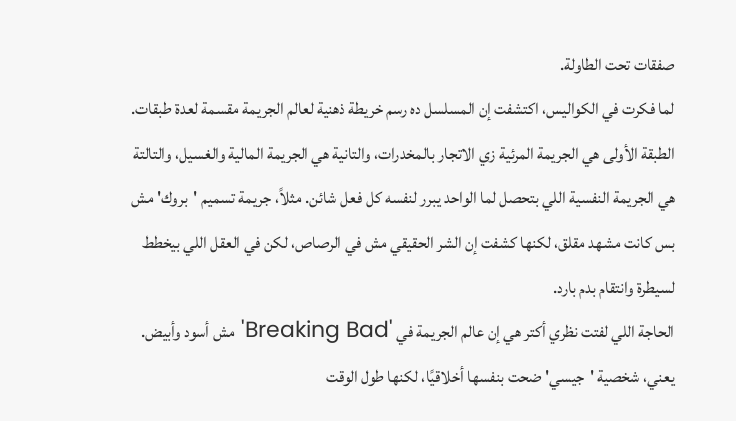صفقات تحت الطاولة.
لما فكرت في الكواليس، اكتشفت إن المسلسل ده رسم خريطة ذهنية لعالم الجريمة مقسمة لعدة طبقات. الطبقة الأولى هي الجريمة المرئية زي الاتجار بالمخدرات، والتانية هي الجريمة المالية والغسيل، والتالتة هي الجريمة النفسية اللي بتحصل لما الواحد يبرر لنفسه كل فعل شائن. مثلاً، جريمة تسميم 'بروك' مش بس كانت مشهد مقلق، لكنها كشفت إن الشر الحقيقي مش في الرصاص، لكن في العقل اللي بيخطط لسيطرة وانتقام بدم بارد.
الحاجة اللي لفتت نظري أكتر هي إن عالم الجريمة في 'Breaking Bad' مش أسود وأبيض. يعني، شخصية 'جيسي' ضحت بنفسها أخلاقيًا، لكنها طول الوقت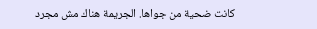كانت ضحية من جواها. الجريمة هناك مش مجرد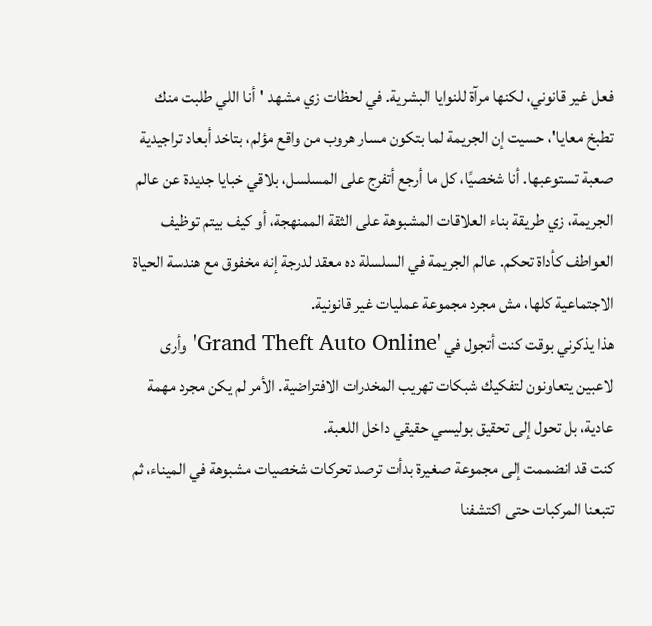فعل غير قانوني، لكنها مرآة للنوايا البشرية. في لحظات زي مشهد 'أنا اللي طلبت منك تطبخ معايا'، حسيت إن الجريمة لما بتكون مسار هروب من واقع مؤلم، بتاخد أبعاد تراجيدية صعبة تستوعبها. أنا شخصيًا، كل ما أرجع أتفرج على المسلسل، بلاقي خبايا جديدة عن عالم الجريمة، زي طريقة بناء العلاقات المشبوهة على الثقة الممنهجة، أو كيف بيتم توظيف العواطف كأداة تحكم. عالم الجريمة في السلسلة ده معقد لدرجة إنه مخفوق مع هندسة الحياة الاجتماعية كلها، مش مجرد مجموعة عمليات غير قانونية.
هذا يذكرني بوقت كنت أتجول في 'Grand Theft Auto Online' وأرى لاعبين يتعاونون لتفكيك شبكات تهريب المخدرات الافتراضية. الأمر لم يكن مجرد مهمة عادية، بل تحول إلى تحقيق بوليسي حقيقي داخل اللعبة.
كنت قد انضممت إلى مجموعة صغيرة بدأت ترصد تحركات شخصيات مشبوهة في الميناء، ثم تتبعنا المركبات حتى اكتشفنا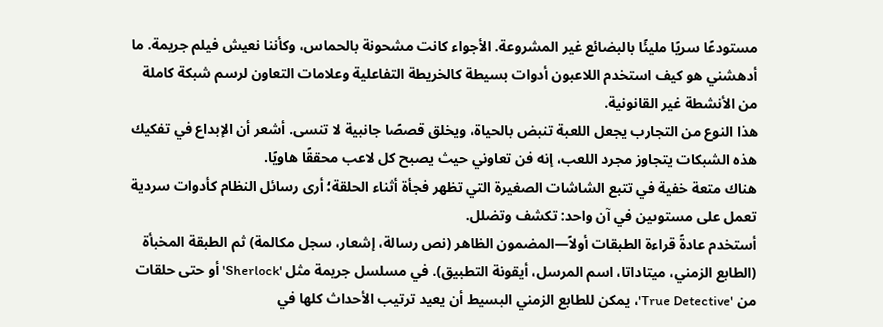مستودعًا سريًا مليئًا بالبضائع غير المشروعة. الأجواء كانت مشحونة بالحماس، وكأننا نعيش فيلم جريمة. ما أدهشني هو كيف استخدم اللاعبون أدوات بسيطة كالخريطة التفاعلية وعلامات التعاون لرسم شبكة كاملة من الأنشطة غير القانونية.
هذا النوع من التجارب يجعل اللعبة تنبض بالحياة، ويخلق قصصًا جانبية لا تنسى. أشعر أن الإبداع في تفكيك هذه الشبكات يتجاوز مجرد اللعب، إنه فن تعاوني حيث يصبح كل لاعب محققًا هاويًا.
هناك متعة خفية في تتبع الشاشات الصغيرة التي تظهر فجأة أثناء الحلقة؛ أرى رسائل النظام كأدوات سردية تعمل على مستوىين في آن واحد: تكشف وتضلل.
أستخدم عادةً قراءة الطبقات أولاً—المضمون الظاهر (نص رسالة، إشعار، سجل مكالمة) ثم الطبقة المخبأة (الطابع الزمني، ميتاداتا، اسم المرسل، أيقونة التطبيق). في مسلسل جريمة مثل 'Sherlock' أو حتى حلقات من 'True Detective'، يمكن للطابع الزمني البسيط أن يعيد ترتيب الأحداث كلها في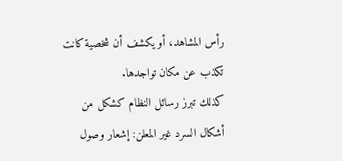رأس المشاهد، أو يكشف أن شخصية كانت تكذب عن مكان تواجدها.
كذلك تبرز رسائل النظام كشكل من أشكال السرد غير المعلن: إشعار وصول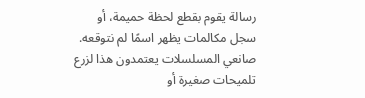رسالة يقوم بقطع لحظة حميمة، أو سجل مكالمات يظهر اسمًا لم نتوقعه. صانعي المسلسلات يعتمدون هذا لزرع تلميحات صغيرة أو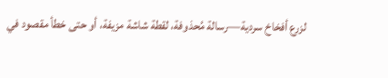لزرع أفخاخ سردية—رسالة مُحذوفة، لقطة شاشة مزيفة، أو حتى خطأ مقصود في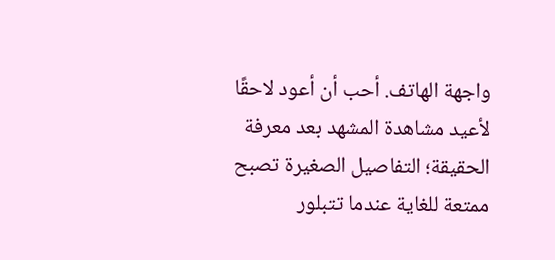واجهة الهاتف. أحب أن أعود لاحقًا لأعيد مشاهدة المشهد بعد معرفة الحقيقة؛ التفاصيل الصغيرة تصبح ممتعة للغاية عندما تتبلور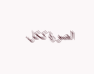الصورة ككل.